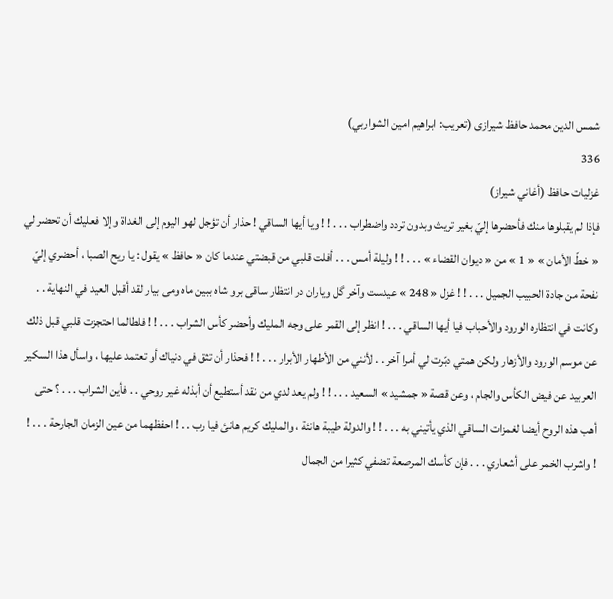شمس الدين محمد حافظ شيرازى (تعريب: ابراهيم امين الشواربي)
336
غزليات حافظ (أغاني شيراز)
فإذا لم يقبلوها منك فأحضرها إليّ بغير تريث وبدون تردد واضطراب . . . ! ! ويا أيها الساقي ! حذار أن تؤجل لهو اليوم إلى الغداة وإلا فعليك أن تحضر لي « خطّ الأمان » « 1 » من « ديوان القضاء » . . . ! ! وليلة أمس . . . أفلت قلبي من قبضتي عندما كان « حافظ » يقول : يا ريح الصبا ، أحضري إليّ نفحة من جادة الحبيب الجميل . . . ! ! غزل « 248 » عيدست وآخر گل وياران در انتظار ساقى برو شاه ببين ماه ومى بيار لقد أقبل العيد في النهاية . . وكانت في انتظاره الورود والأحباب فيا أيها الساقي . . . ! انظر إلى القمر على وجه المليك وأحضر كأس الشراب . . . ! ! فلطالما احتجزت قلبي قبل ذلك عن موسم الورود والأزهار ولكن همتي دبّرت لي أمرا آخر . . لأنني من الأطهار الأبرار . . . ! ! فحذار أن تثق في دنياك أو تعتمد عليها ، واسأل هذا السكير العربيد عن فيض الكأس والجام ، وعن قصة « جمشيد » السعيد . . . ! ! ولم يعد لدي من نقد أستطيع أن أبذله غير روحي . . فأين الشراب . . . ؟ حتى أهب هذه الروح أيضا لغمزات الساقي الذي يأتيني به . . . ! ! والدولة طيبة هانئة ، والمليك كريم هانئ فيا رب . . ! احفظهما من عين الزمان الجارحة . . . ! ! واشرب الخمر على أشعاري . . . فإن كأسك المرصعة تضفي كثيرا من الجمال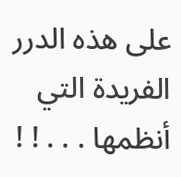على هذه الدرر الفريدة التي أنظمها . . . ! !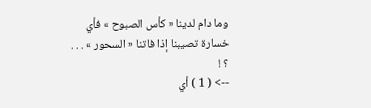وما دام لدينا « كأس الصبوح » فأي خسارة تصيبنا إذا فاتنا « السحور » . . . ؟ !
--> ( 1 ) أي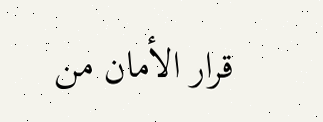قرار الأمان من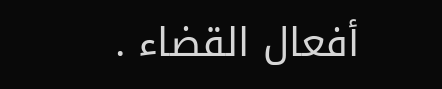أفعال القضاء .